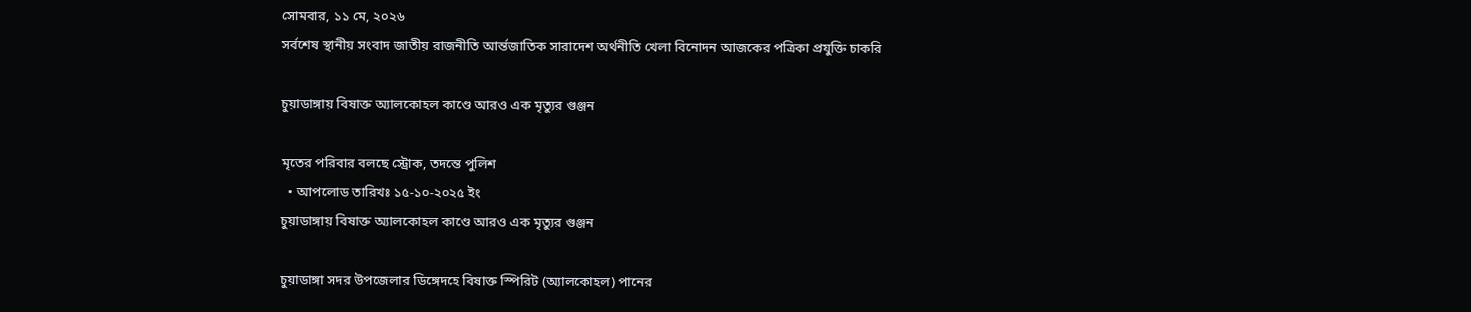সোমবার, ১১ মে, ২০২৬
সর্বশেষ স্থানীয় সংবাদ জাতীয় রাজনীতি আর্ন্তজাতিক সারাদেশ অর্থনীতি খেলা বিনোদন আজকের পত্রিকা প্রযুক্তি চাকরি

চুয়াডাঙ্গায় বিষাক্ত অ্যালকোহল কাণ্ডে আরও এক মৃত্যুর গুঞ্জন

মৃতের পরিবার বলছে স্ট্রোক, তদন্তে পুলিশ
  • আপলোড তারিখঃ ১৫-১০-২০২৫ ইং
চুয়াডাঙ্গায় বিষাক্ত অ্যালকোহল কাণ্ডে আরও এক মৃত্যুর গুঞ্জন

চুয়াডাঙ্গা সদর উপজেলার ডিঙ্গেদহে বিষাক্ত স্পিরিট (অ্যালকোহল) পানের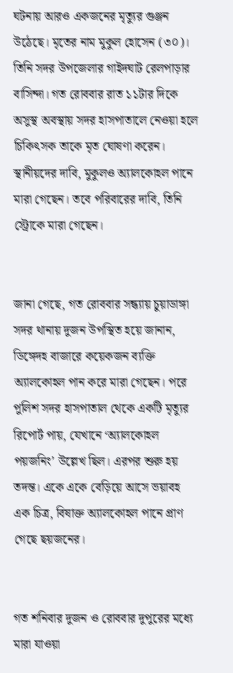ঘটনায় আরও একজনের মৃত্যুর গুঞ্জন উঠেছে। মৃতের নাম মুকুল হোসেন (৩০)। তিনি সদর উপজেলার গাইদঘাট রেলপাড়ার বাসিন্দা। গত রোববার রাত ১১টার দিকে অসুস্থ অবস্থায় সদর হাসপাতালে নেওয়া হলে চিকিৎসক তাকে মৃত ঘোষণা করেন। স্থানীয়দের দাবি, মুকুলও অ্যালকোহল পানে মারা গেছেন। তবে পরিবারের দাবি, তিনি স্ট্রোকে মারা গেছেন।


জানা গেছে, গত রোববার সন্ধ্যায় চুয়াডাঙ্গা সদর থানায় দুজন উপস্থিত হয়ে জানান, ডিঙ্গেদহ বাজারে কয়েকজন ব্যক্তি অ্যালকোহল পান করে মারা গেছেন। পরে পুলিশ সদর হাসপাতাল থেকে একটি মৃত্যুর রিপোর্ট পায়, যেখানে ‘অ্যালকোহল পয়জনিং’ উল্লেখ ছিল। এরপর শুরু হয় তদন্ত। একে একে বেড়িয়ে আসে ভয়াবহ এক চিত্র, বিষাক্ত অ্যালকোহল পানে প্রাণ গেছে ছয়জনের।


গত শনিবার দুজন ও রোববার দুপুরের মধ্যে মারা যাওয়া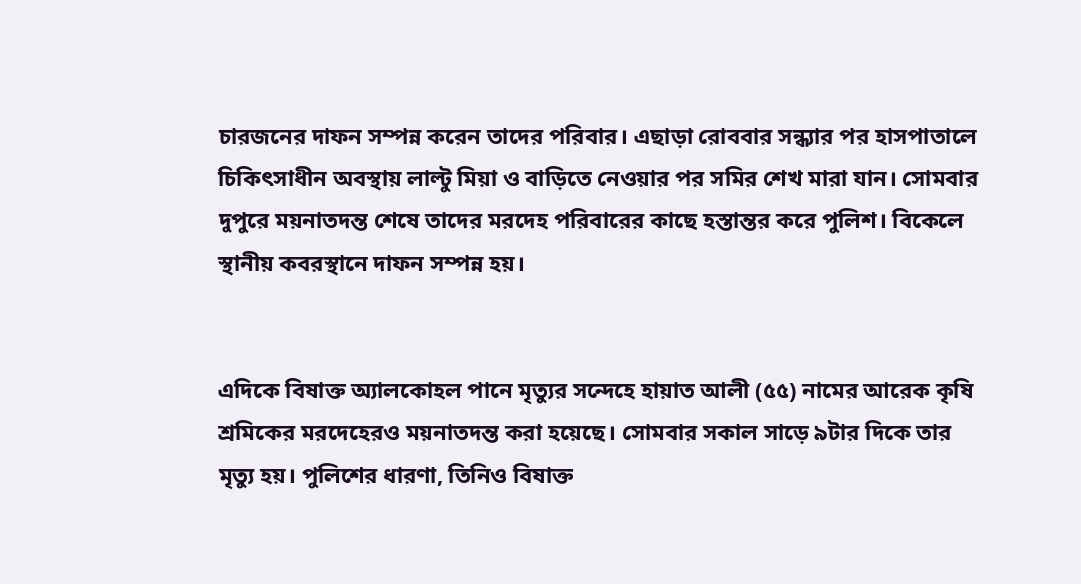চারজনের দাফন সম্পন্ন করেন তাদের পরিবার। এছাড়া রোববার সন্ধ্যার পর হাসপাতালে চিকিৎসাধীন অবস্থায় লাল্টু মিয়া ও বাড়িতে নেওয়ার পর সমির শেখ মারা যান। সোমবার দুপুরে ময়নাতদন্ত শেষে তাদের মরদেহ পরিবারের কাছে হস্তান্তর করে পুলিশ। বিকেলে স্থানীয় কবরস্থানে দাফন সম্পন্ন হয়।


এদিকে বিষাক্ত অ্যালকোহল পানে মৃত্যুর সন্দেহে হায়াত আলী (৫৫) নামের আরেক কৃষি শ্রমিকের মরদেহেরও ময়নাতদন্ত করা হয়েছে। সোমবার সকাল সাড়ে ৯টার দিকে তার মৃত্যু হয়। পুলিশের ধারণা, তিনিও বিষাক্ত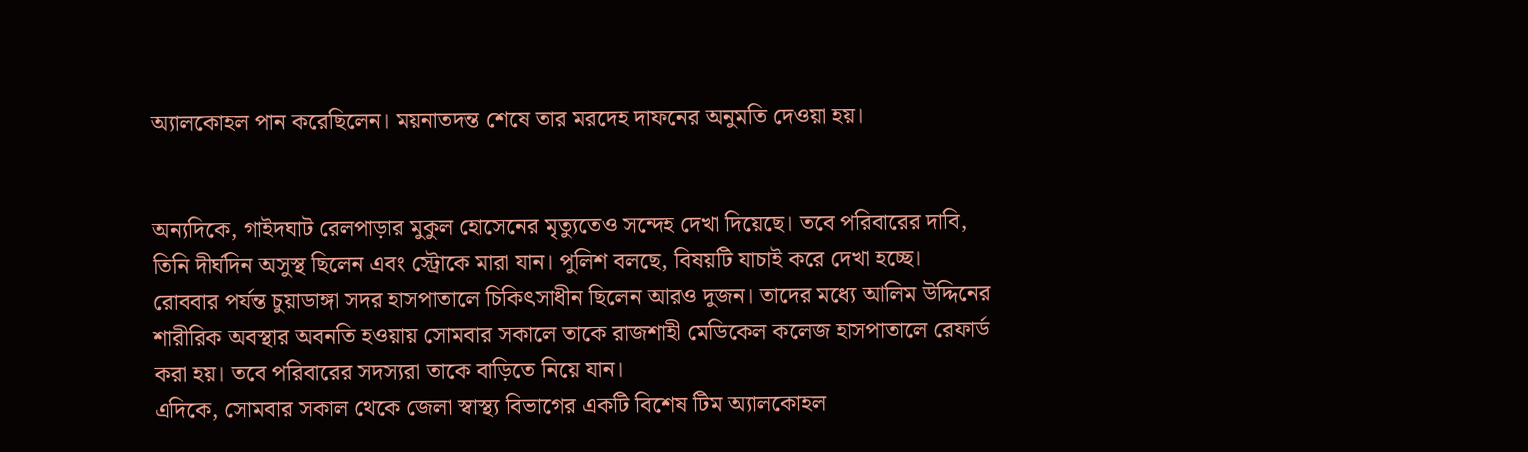অ্যালকোহল পান করেছিলেন। ময়নাতদন্ত শেষে তার মরদেহ দাফনের অনুমতি দেওয়া হয়।


অন্যদিকে, গাইদঘাট রেলপাড়ার মুকুল হোসেনের মৃত্যুতেও সন্দেহ দেখা দিয়েছে। তবে পরিবারের দাবি, তিনি দীর্ঘদিন অসুস্থ ছিলেন এবং স্ট্রোকে মারা যান। পুলিশ বলছে, বিষয়টি যাচাই করে দেখা হচ্ছে। রোববার পর্যন্ত চুয়াডাঙ্গা সদর হাসপাতালে চিকিৎসাধীন ছিলেন আরও দুজন। তাদের মধ্যে আলিম উদ্দিনের শারীরিক অবস্থার অবনতি হওয়ায় সোমবার সকালে তাকে রাজশাহী মেডিকেল কলেজ হাসপাতালে রেফার্ড করা হয়। তবে পরিবারের সদস্যরা তাকে বাড়িতে নিয়ে যান।
এদিকে, সোমবার সকাল থেকে জেলা স্বাস্থ্য বিভাগের একটি বিশেষ টিম অ্যালকোহল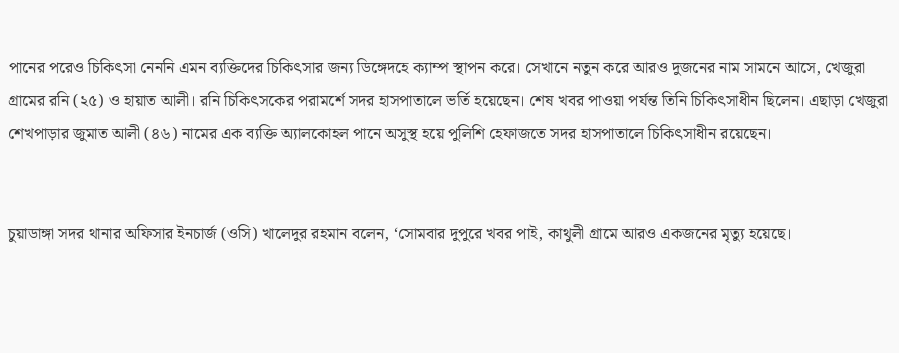পানের পরেও চিকিৎসা নেননি এমন ব্যক্তিদের চিকিৎসার জন্য ডিঙ্গেদহে ক্যাম্প স্থাপন করে। সেখানে নতুন করে আরও দুজনের নাম সামনে আসে, খেজুরা গ্রামের রনি (২৫) ও হায়াত আলী। রনি চিকিৎসকের পরামর্শে সদর হাসপাতালে ভর্তি হয়েছেন। শেষ খবর পাওয়া পর্যন্ত তিনি চিকিৎসাধীন ছিলেন। এছাড়া খেজুরা শেখপাড়ার জুমাত আলী (৪৬) নামের এক ব্যক্তি অ্যালকোহল পানে অসুস্থ হয়ে পুলিশি হেফাজতে সদর হাসপাতালে চিকিৎসাধীন রয়েছেন।


চুয়াডাঙ্গা সদর থানার অফিসার ইনচার্জ (ওসি) খালেদুর রহমান বলেন, ‘সোমবার দুপুরে খবর পাই, কাথুলী গ্রামে আরও একজনের মৃত্যু হয়েছে।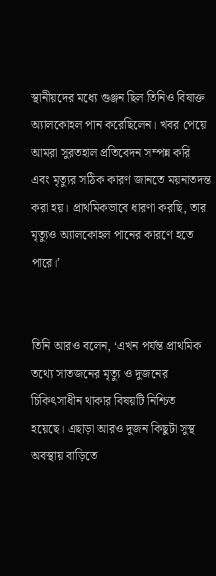স্থানীয়দের মধ্যে গুঞ্জন ছিল তিনিও বিষাক্ত অ্যালকোহল পান করেছিলেন। খবর পেয়ে আমরা সুরতহাল প্রতিবেদন সম্পন্ন করি এবং মৃত্যুর সঠিক কারণ জানতে ময়নাতদন্ত করা হয়। প্রাথমিকভাবে ধারণা করছি, তার মৃত্যুও অ্যালকোহল পানের কারণে হতে পারে।’


তিনি আরও বলেন, ‘এখন পর্যন্ত প্রাথমিক তথ্যে সাতজনের মৃত্যু ও দুজনের চিকিৎসাধীন থাকার বিষয়টি নিশ্চিত হয়েছে। এছাড়া আরও দুজন কিছুটা সুস্থ অবস্থায় বাড়িতে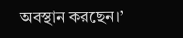অবস্থান করছেন।’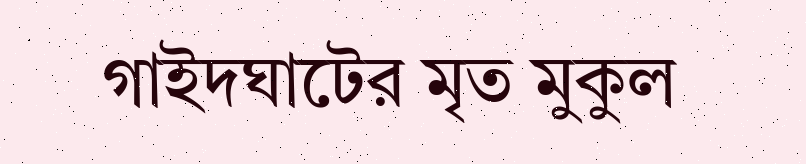গাইদঘাটের মৃত মুকুল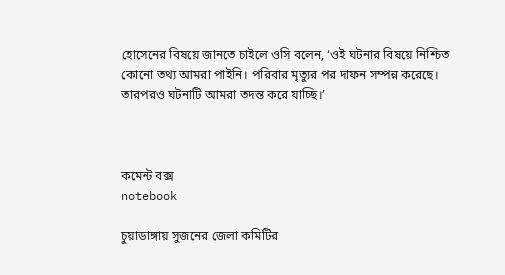হোসেনের বিষয়ে জানতে চাইলে ওসি বলেন, ‘ওই ঘটনার বিষয়ে নিশ্চিত কোনো তথ্য আমরা পাইনি। পরিবার মৃত্যুর পর দাফন সম্পন্ন করেছে। তারপরও ঘটনাটি আমরা তদন্ত করে যাচ্ছি।’



কমেন্ট বক্স
notebook

চুয়াডাঙ্গায় সুজনের জেলা কমিটির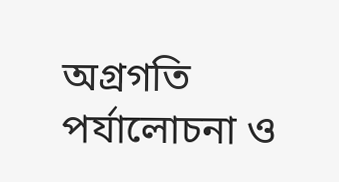অগ্রগতি পর্যালোচনা ও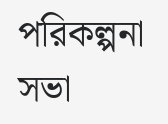পরিকল্পনা সভা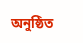অনুষ্ঠিত